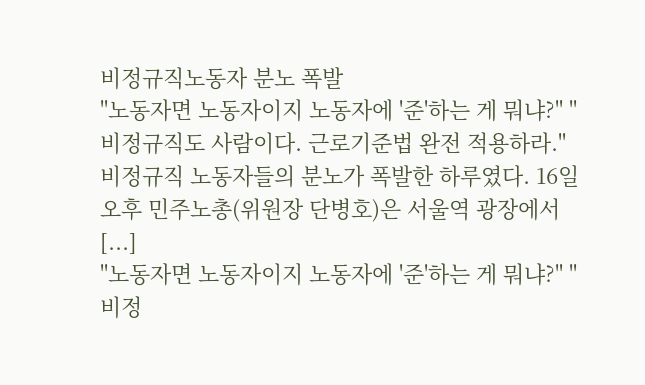비정규직노동자 분노 폭발
"노동자면 노동자이지 노동자에 '준'하는 게 뭐냐?" "비정규직도 사람이다. 근로기준법 완전 적용하라." 비정규직 노동자들의 분노가 폭발한 하루였다. 16일 오후 민주노총(위원장 단병호)은 서울역 광장에서 [...]
"노동자면 노동자이지 노동자에 '준'하는 게 뭐냐?" "비정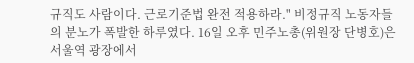규직도 사람이다. 근로기준법 완전 적용하라." 비정규직 노동자들의 분노가 폭발한 하루였다. 16일 오후 민주노총(위원장 단병호)은 서울역 광장에서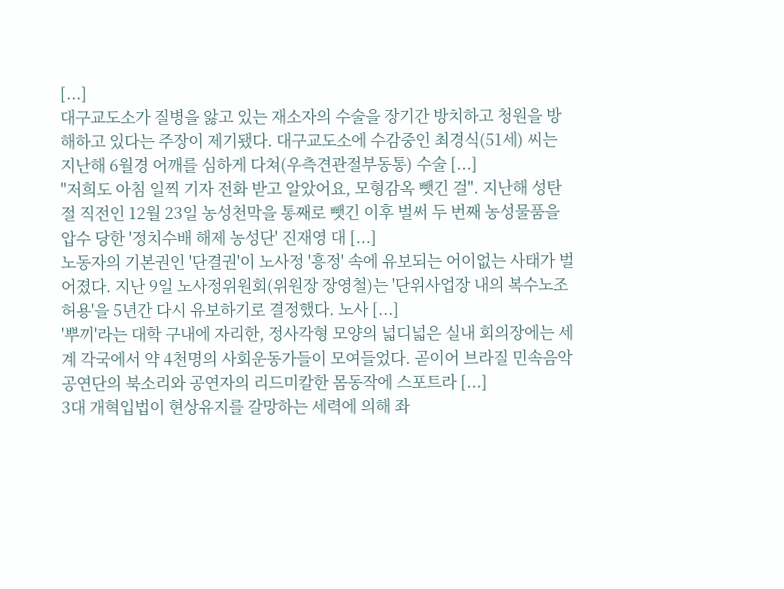[...]
대구교도소가 질병을 앓고 있는 재소자의 수술을 장기간 방치하고 청원을 방해하고 있다는 주장이 제기됐다. 대구교도소에 수감중인 최경식(51세) 씨는 지난해 6월경 어깨를 심하게 다쳐(우측견관절부동통) 수술 [...]
"저희도 아침 일찍 기자 전화 받고 알았어요, 모형감옥 뺏긴 걸". 지난해 성탄절 직전인 12월 23일 농성천막을 통째로 뺏긴 이후 벌써 두 번째 농성물품을 압수 당한 '정치수배 해제 농성단' 진재영 대 [...]
노동자의 기본권인 '단결권'이 노사정 '흥정' 속에 유보되는 어이없는 사태가 벌어졌다. 지난 9일 노사정위원회(위원장 장영철)는 '단위사업장 내의 복수노조 허용'을 5년간 다시 유보하기로 결정했다. 노사 [...]
'뿌끼'라는 대학 구내에 자리한, 정사각형 모양의 넓디넓은 실내 회의장에는 세계 각국에서 약 4천명의 사회운동가들이 모여들었다. 곧이어 브라질 민속음악 공연단의 북소리와 공연자의 리드미칼한 몸동작에 스포트라 [...]
3대 개혁입법이 현상유지를 갈망하는 세력에 의해 좌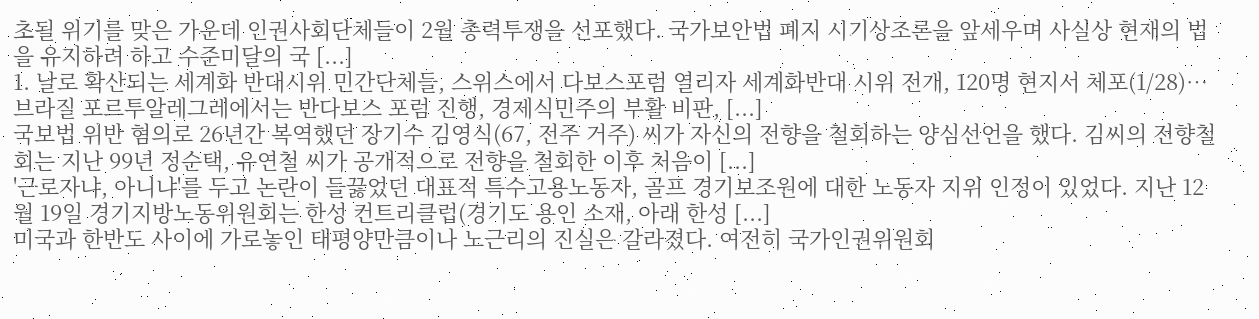초될 위기를 맞은 가운데 인권사회단체들이 2월 총력투쟁을 선포했다. 국가보안법 폐지 시기상조론을 앞세우며 사실상 현재의 법을 유지하려 하고 수준미달의 국 [...]
1. 날로 확산되는 세계화 반대시위 민간단체들, 스위스에서 다보스포럼 열리자 세계화반대 시위 전개, 120명 현지서 체포(1/28)…브라질 포르투알레그레에서는 반다보스 포럼 진행, 경제식민주의 부활 비판, [...]
국보법 위반 혐의로 26년간 복역했던 장기수 김영식(67, 전주 거주) 씨가 자신의 전향을 철회하는 양심선언을 했다. 김씨의 전향철회는 지난 99년 정순택, 유연철 씨가 공개적으로 전향을 철회한 이후 처음이 [...]
'근로자냐, 아니냐'를 두고 논란이 들끓었던 대표적 특수고용노동자, 골프 경기보조원에 대한 노동자 지위 인정이 있었다. 지난 12월 19일 경기지방노동위원회는 한성 컨트리클럽(경기도 용인 소재, 아래 한성 [...]
미국과 한반도 사이에 가로놓인 태평양만큼이나 노근리의 진실은 갈라졌다. 여전히 국가인권위원회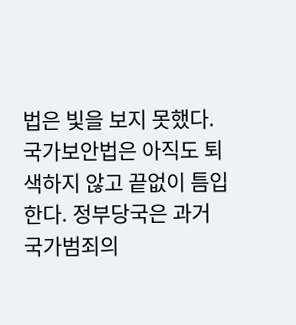법은 빛을 보지 못했다. 국가보안법은 아직도 퇴색하지 않고 끝없이 틈입한다. 정부당국은 과거 국가범죄의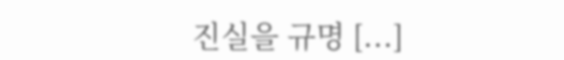진실을 규명 [...]